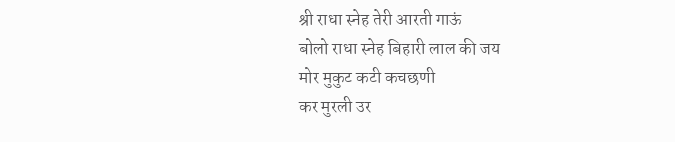श्री राधा स्नेह तेरी आरती गाऊं
बोलो राधा स्नेह बिहारी लाल की जय
मोर मुकुट कटी कचछणी
कर मुरली उर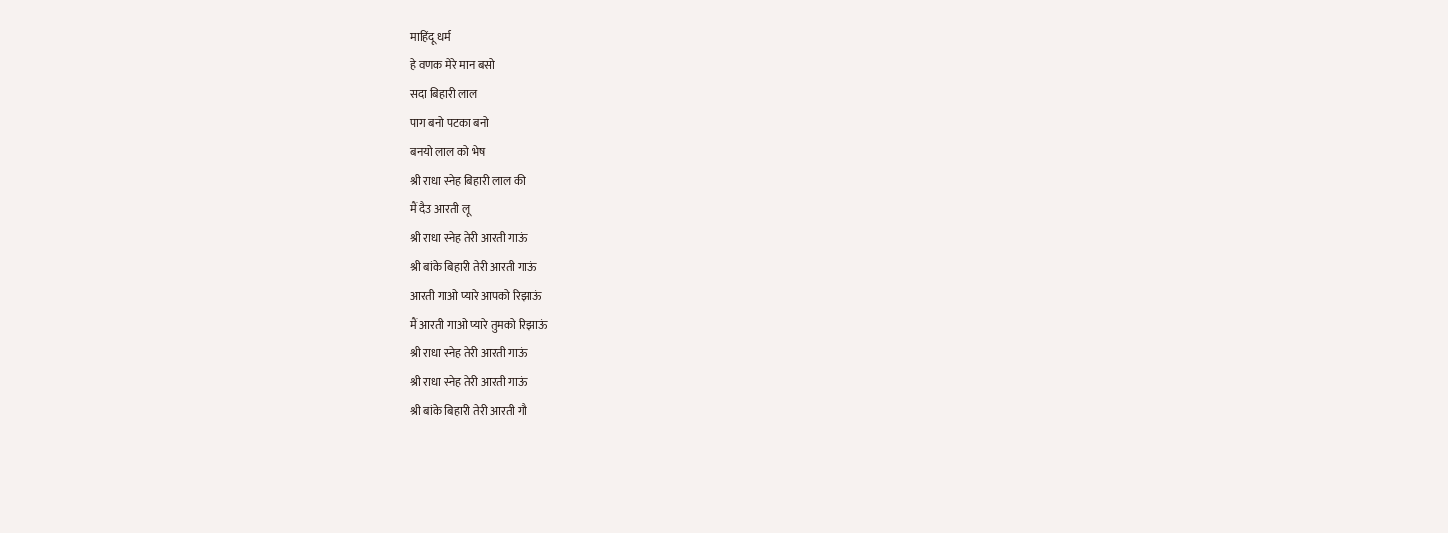माहिंदू धर्म
हे वणक मेरे मान बसो
सदा बिहारी लाल
पाग बनो पटका बनो
बनयो लाल को भेष
श्री राधा स्नेह बिहारी लाल की
मैं दैउ आरती लू
श्री राधा स्नेह तेरी आरती गाऊं
श्री बांके बिहारी तेरी आरती गाऊं
आरती गाओ प्यारे आपको रिझाऊं
मैं आरती गाओ प्यारे तुमको रिझाऊं
श्री राधा स्नेह तेरी आरती गाऊं
श्री राधा स्नेह तेरी आरती गाऊं
श्री बांके बिहारी तेरी आरती गौ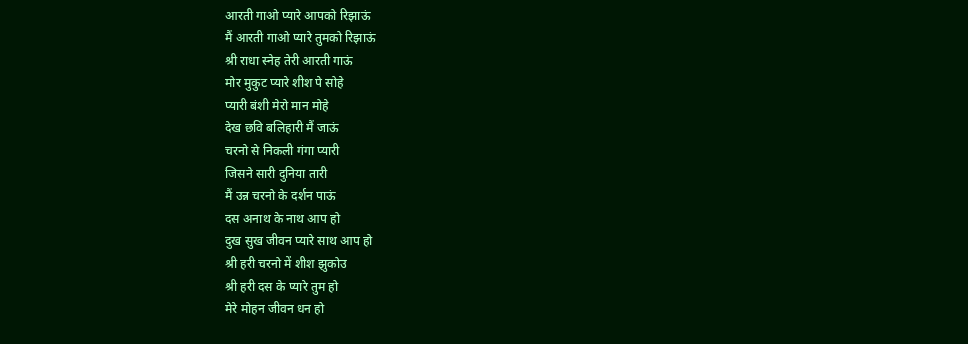आरती गाओ प्यारे आपको रिझाऊं
मैं आरती गाओ प्यारे तुमको रिझाऊं
श्री राधा स्नेह तेरी आरती गाऊं
मोर मुकुट प्यारे शीश पे सोहे
प्यारी बंशी मेरो मान मोहे
देख छवि बलिहारी मैं जाऊं
चरनो से निकली गंगा प्यारी
जिसने सारी दुनिया तारी
मैं उन्न चरनो के दर्शन पाऊं
दस अनाथ के नाथ आप हो
दुख सुख जीवन प्यारे साथ आप हो
श्री हरी चरनो में शीश झुकोउ
श्री हरी दस के प्यारे तुम हो
मेरे मोहन जीवन धन हो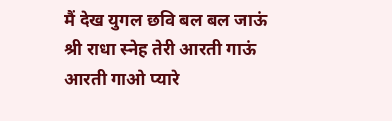मैं देख युगल छवि बल बल जाऊं
श्री राधा स्नेह तेरी आरती गाऊं
आरती गाओ प्यारे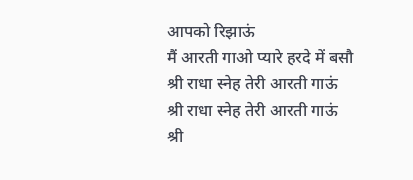आपको रिझाऊं
मैं आरती गाओ प्यारे हरदे में बसौ
श्री राधा स्नेह तेरी आरती गाऊं
श्री राधा स्नेह तेरी आरती गाऊं
श्री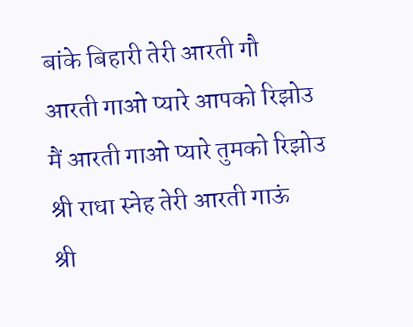बांके बिहारी तेरी आरती गौ
आरती गाओ प्यारे आपको रिझोउ
मैं आरती गाओ प्यारे तुमको रिझोउ
श्री राधा स्नेह तेरी आरती गाऊं
श्री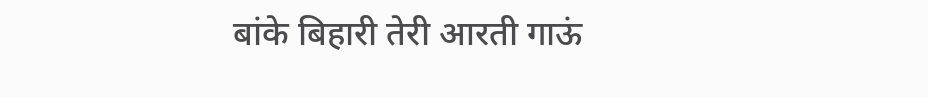बांके बिहारी तेरी आरती गाऊं